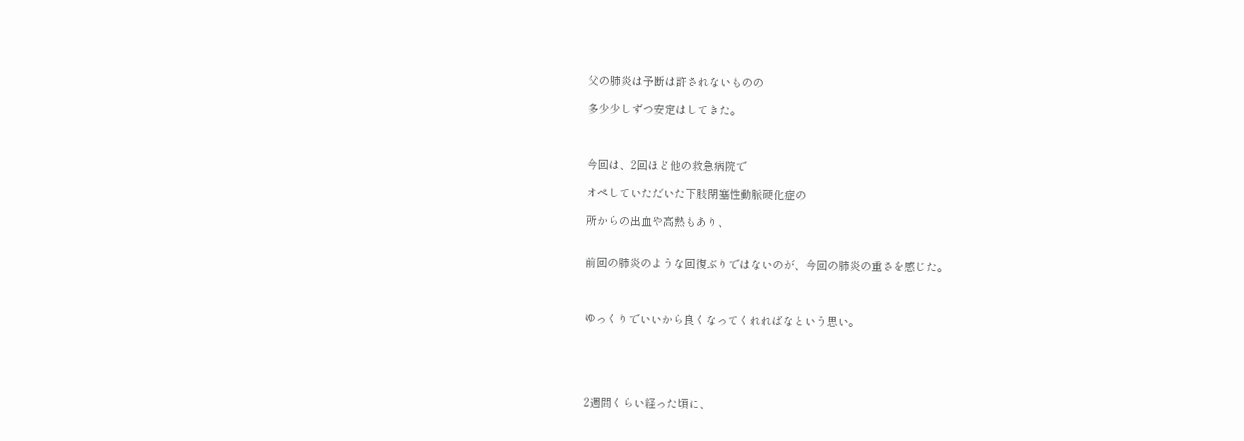父の肺炎は予断は許されないものの

多少少しずつ安定はしてきた。



今回は、2回ほど他の救急病院で

オペしていただいた下肢閉塞性動脈硬化症の

所からの出血や高熱もあり、


前回の肺炎のような回復ぶりではないのが、今回の肺炎の重さを感じた。



ゆっくりでいいから良くなってくれればなという思い。





2週間くらい経った頃に、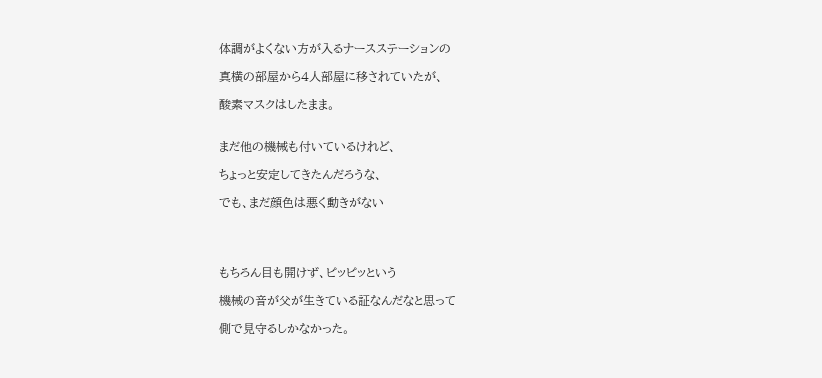体調がよくない方が入るナースステーションの

真横の部屋から4人部屋に移されていたが、

酸素マスクはしたまま。


まだ他の機械も付いているけれど、

ちょっと安定してきたんだろうな、

でも、まだ顔色は悪く動きがない




もちろん目も開けず、ピッピッという

機械の音が父が生きている証なんだなと思って

側で見守るしかなかった。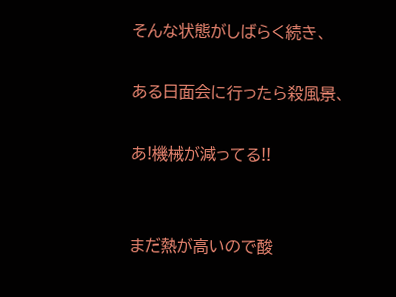そんな状態がしばらく続き、

ある日面会に行ったら殺風景、

あ!機械が減ってる!!


まだ熱が高いので酸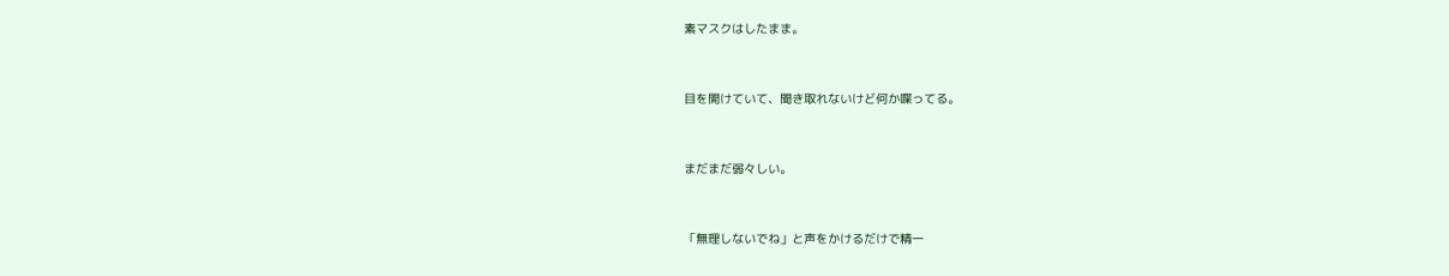素マスクはしたまま。


目を開けていて、聞き取れないけど何か喋ってる。


まだまだ弱々しい。


「無理しないでね」と声をかけるだけで精一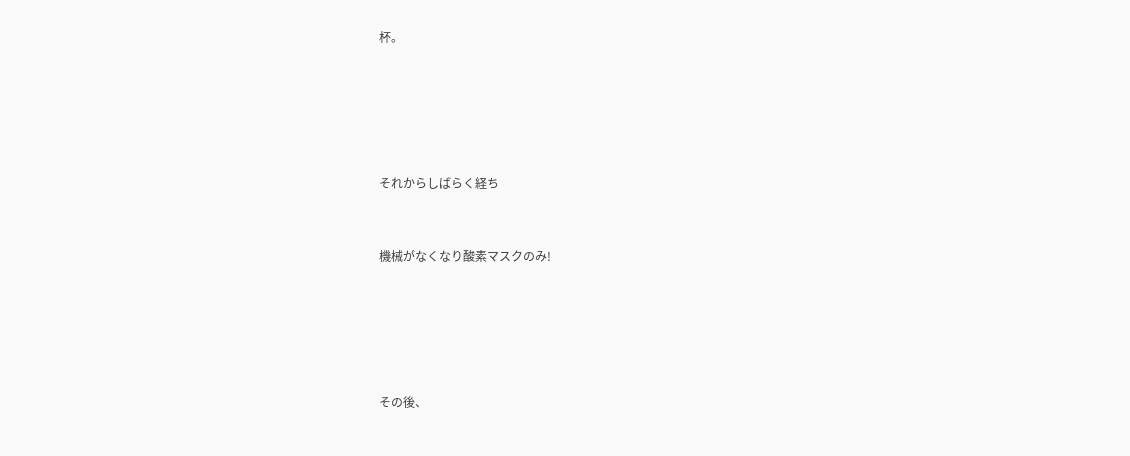杯。





それからしばらく経ち


機械がなくなり酸素マスクのみ!





その後、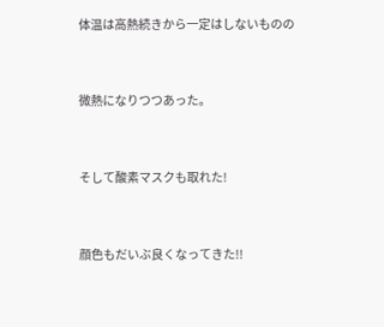体温は高熱続きから一定はしないものの


微熱になりつつあった。


そして酸素マスクも取れた!


顔色もだいぶ良くなってきた!!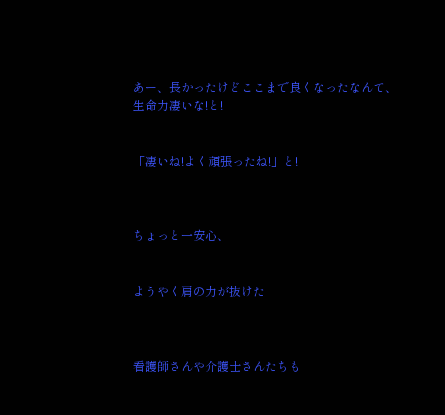あー、長かったけどここまで良くなったなんて、生命力凄いな!と!


「凄いね!よく頑張ったね!」と!



ちょっと一安心、


ようやく肩の力が抜けた



看護師さんや介護士さんたちも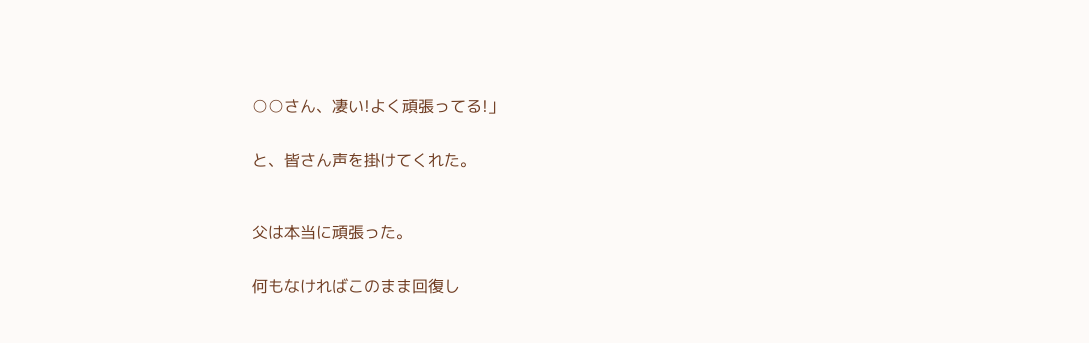○○さん、凄い!よく頑張ってる!」


と、皆さん声を掛けてくれた。



父は本当に頑張った。


何もなければこのまま回復し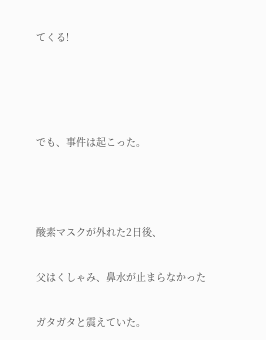てくる!






でも、事件は起こった。





酸素マスクが外れた2日後、


父はくしゃみ、鼻水が止まらなかった


ガタガタと震えていた。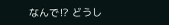なんで⁉ どうし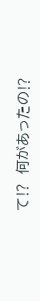て⁉  何があったの⁉